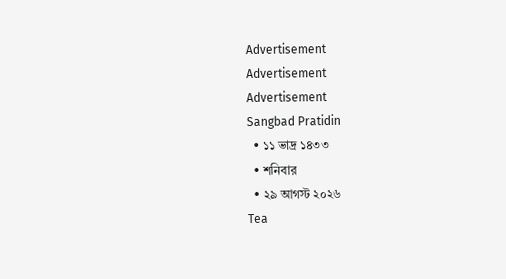Advertisement
Advertisement
Advertisement
Sangbad Pratidin
  • ১১ ভাদ্র ১৪৩৩
  • শনিবার
  • ২৯ আগস্ট ২০২৬
Tea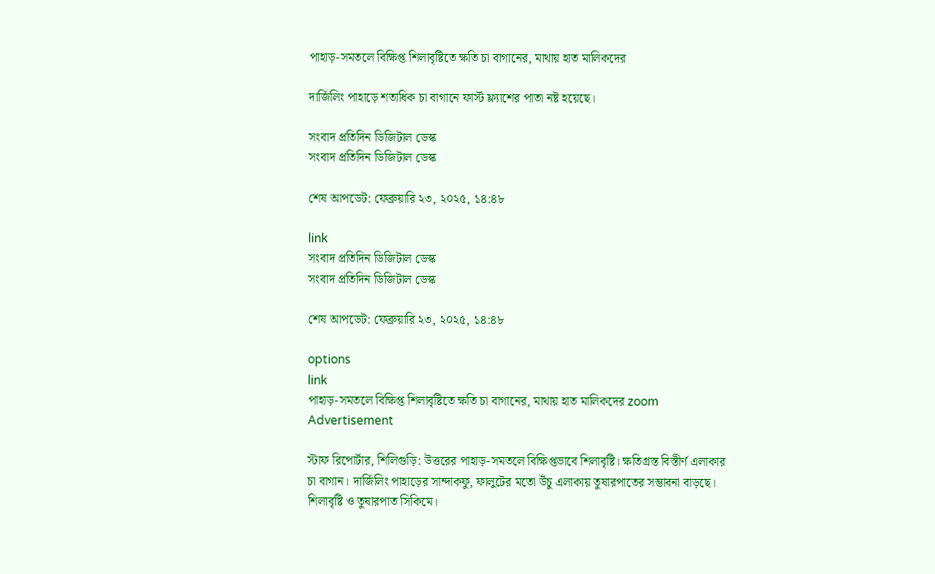পাহাড়-সমতলে বিক্ষিপ্ত শিলাবৃষ্টিতে ক্ষতি চা বাগানের, মাথায় হাত মালিকদের

দার্জিলিং পাহাড়ে শতাধিক চা বাগানে ফার্স্ট ফ্ল্যাশের পাতা নষ্ট হয়েছে।

সংবাদ প্রতিদিন ডিজিটাল ডেস্ক
সংবাদ প্রতিদিন ডিজিটাল ডেস্ক

শেষ আপডেট: ফেব্রুয়ারি ২৩, ২০২৫, ১৪:৪৮

link
সংবাদ প্রতিদিন ডিজিটাল ডেস্ক
সংবাদ প্রতিদিন ডিজিটাল ডেস্ক

শেষ আপডেট: ফেব্রুয়ারি ২৩, ২০২৫, ১৪:৪৮

options
link
পাহাড়-সমতলে বিক্ষিপ্ত শিলাবৃষ্টিতে ক্ষতি চা বাগানের, মাথায় হাত মালিকদের zoom
Advertisement

স্টাফ রিপোর্টার, শিলিগুড়ি: উত্তরের পাহাড়-সমতলে বিক্ষিপ্তভাবে শিলাবৃষ্টি। ক্ষতিগ্রস্ত বিস্তীর্ণ এলাকার চা বাগান। দার্জিলিং পাহাড়ের সান্দাকফু, ফালুটের মতো উঁচু এলাকায় তুষারপাতের সম্ভাবনা বাড়ছে। শিলাবৃষ্টি ও তুষারপাত সিকিমে।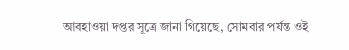আবহাওয়া দপ্তর সূত্রে জানা গিয়েছে, সোমবার পর্যন্ত ওই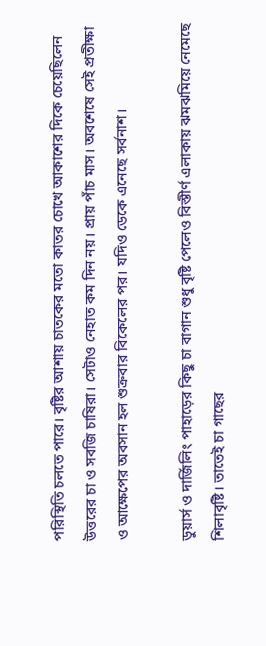পরিস্থিতি চলতে পারে। বৃষ্টির আশায় চাতকের মতো কাতর চোখে আকাশের দিকে চেয়েছিলেন উত্তরের চা ও সবজি চাষিরা। সেটাও নেহাত কম দিন নয়। প্রায় পাঁচ মাস। অবশেষে সেই প্রতীক্ষা ও আক্ষেপের অবসান হল শুক্রবার বিকেলের পর। যদিও ডেকে এনেছে সর্বনাশ।

ডুয়ার্স ও দার্জিলিং পাহাড়ের কিছু চা বাগান শুধু বৃষ্টি পেলেও বিস্তীর্ণ এলাকায় ঝমঝমিয়ে নেমেছে শিলাবৃষ্টি। তাতেই চা গাছের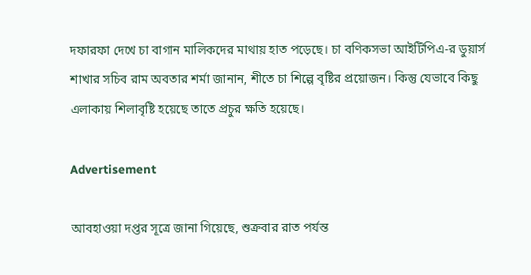দফারফা দেখে চা বাগান মালিকদের মাথায় হাত পড়েছে। চা বণিকসভা আইটিপিএ-র ডুয়ার্স শাখার সচিব রাম অবতার শর্মা জানান, শীতে চা শিল্পে বৃষ্টির প্রয়োজন। কিন্তু যেভাবে কিছু এলাকায় শিলাবৃষ্টি হয়েছে তাতে প্রচুর ক্ষতি হয়েছে।

Advertisement

আবহাওয়া দপ্তর সূত্রে জানা গিয়েছে, শুক্রবার রাত পর্যন্ত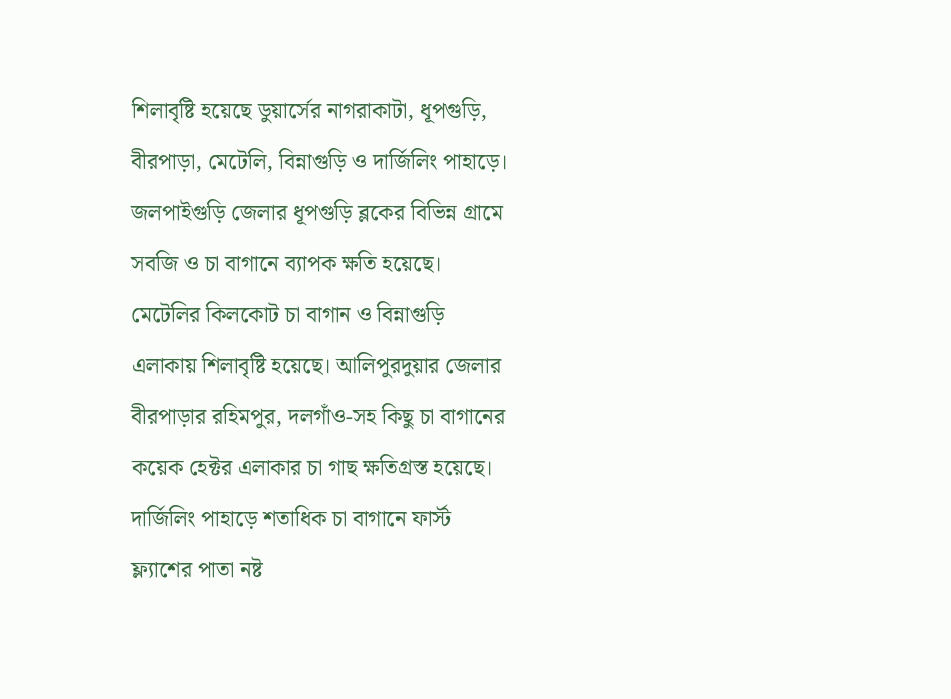শিলাবৃষ্টি হয়েছে ডুয়ার্সের নাগরাকাটা, ধূপগুড়ি, বীরপাড়া, মেটেলি, বিন্নাগুড়ি ও দার্জিলিং পাহাড়ে। জলপাইগুড়ি জেলার ধূপগুড়ি ব্লকের বিভিন্ন গ্রামে সবজি ও চা বাগানে ব্যাপক ক্ষতি হয়েছে। মেটেলির কিলকোট চা বাগান ও বিন্নাগুড়ি এলাকায় শিলাবৃষ্টি হয়েছে। আলিপুরদুয়ার জেলার বীরপাড়ার রহিমপুর, দলগাঁও-সহ কিছু চা বাগানের কয়েক হেক্টর এলাকার চা গাছ ক্ষতিগ্রস্ত হয়েছে। দার্জিলিং পাহাড়ে শতাধিক চা বাগানে ফার্স্ট ফ্ল্যাশের পাতা নষ্ট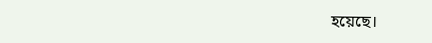হয়েছে।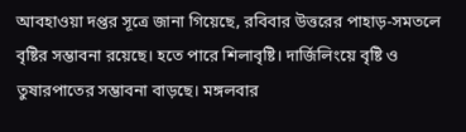আবহাওয়া দপ্তর সূত্রে জানা গিয়েছে, রবিবার উত্তরের পাহাড়-সমতলে বৃষ্টির সম্ভাবনা রয়েছে। হতে পারে শিলাবৃষ্টি। দার্জিলিংয়ে বৃষ্টি ও তুষারপাতের সম্ভাবনা বাড়ছে। মঙ্গলবার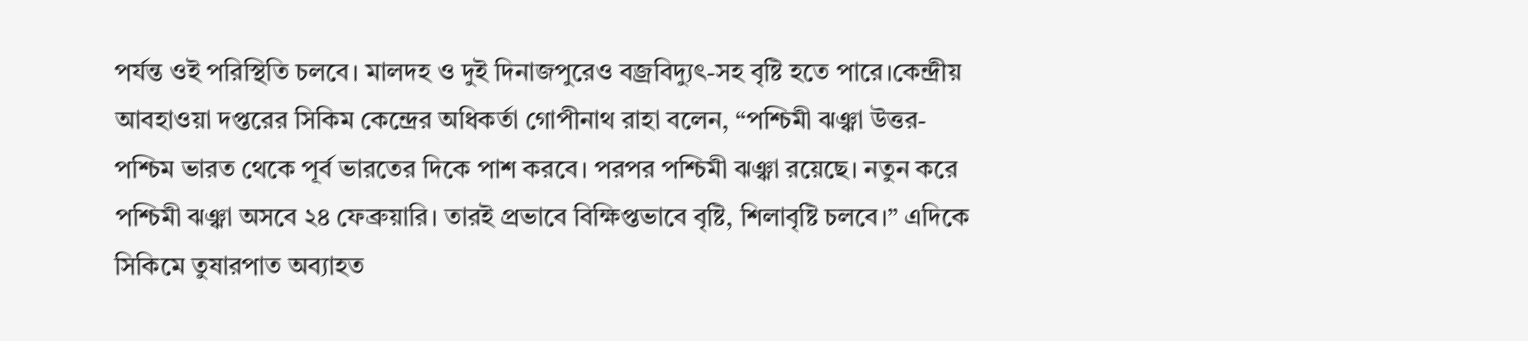পর্যন্ত ওই পরিস্থিতি চলবে। মালদহ ও দুই দিনাজপুরেও বজ্রবিদ্যুৎ-সহ বৃষ্টি হতে পারে।কেন্দ্রীয় আবহাওয়া দপ্তরের সিকিম কেন্দ্রের অধিকর্তা গোপীনাথ রাহা বলেন, “পশ্চিমী ঝঞ্ঝা উত্তর-পশ্চিম ভারত থেকে পূর্ব ভারতের দিকে পাশ করবে। পরপর পশ্চিমী ঝঞ্ঝা রয়েছে। নতুন করে পশ্চিমী ঝঞ্ঝা অসবে ২৪ ফেব্রুয়ারি। তারই প্রভাবে বিক্ষিপ্তভাবে বৃষ্টি, শিলাবৃষ্টি চলবে।” এদিকে সিকিমে তুষারপাত অব্যাহত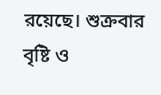রয়েছে। শুক্রবার বৃষ্টি ও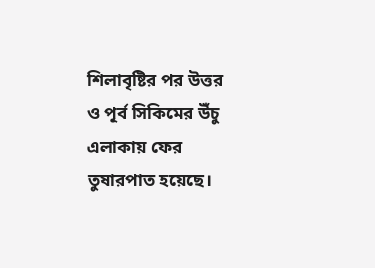শিলাবৃষ্টির পর উত্তর ও পূর্ব সিকিমের উঁচু এলাকায় ফের তুষারপাত হয়েছে।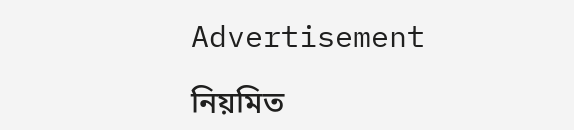Advertisement

নিয়মিত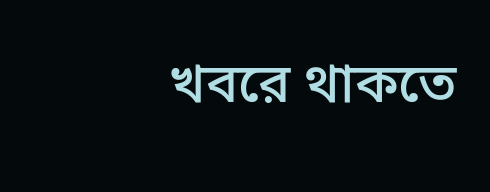খবরে থাকতে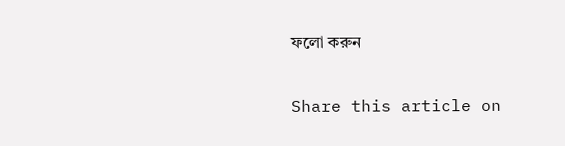ফলো করুন

Share this article on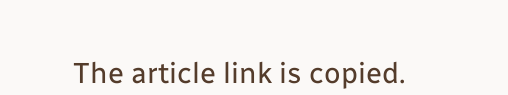The article link is copied.